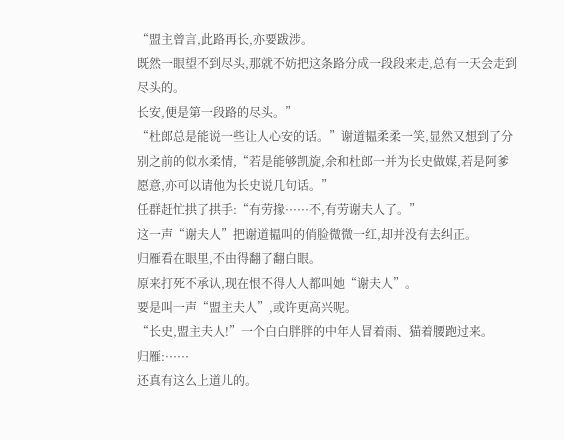“盟主曾言,此路再长,亦要跋涉。
既然一眼望不到尽头,那就不妨把这条路分成一段段来走,总有一天会走到尽头的。
长安,便是第一段路的尽头。”
“杜郎总是能说一些让人心安的话。”谢道韫柔柔一笑,显然又想到了分别之前的似水柔情,“若是能够凯旋,余和杜郎一并为长史做媒,若是阿爹愿意,亦可以请他为长史说几句话。”
任群赶忙拱了拱手:“有劳掾······不,有劳谢夫人了。”
这一声“谢夫人”把谢道韫叫的俏脸微微一红,却并没有去纠正。
归雁看在眼里,不由得翻了翻白眼。
原来打死不承认,现在恨不得人人都叫她“谢夫人”。
要是叫一声“盟主夫人”,或许更高兴呢。
“长史,盟主夫人!”一个白白胖胖的中年人冒着雨、猫着腰跑过来。
归雁:······
还真有这么上道儿的。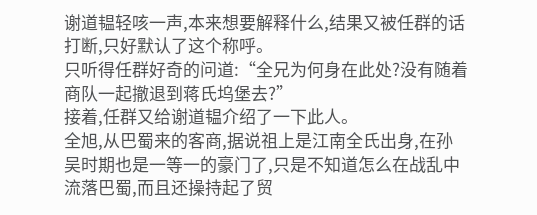谢道韫轻咳一声,本来想要解释什么,结果又被任群的话打断,只好默认了这个称呼。
只听得任群好奇的问道:“全兄为何身在此处?没有随着商队一起撤退到蒋氏坞堡去?”
接着,任群又给谢道韫介绍了一下此人。
全旭,从巴蜀来的客商,据说祖上是江南全氏出身,在孙吴时期也是一等一的豪门了,只是不知道怎么在战乱中流落巴蜀,而且还操持起了贸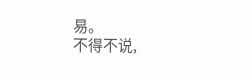易。
不得不说,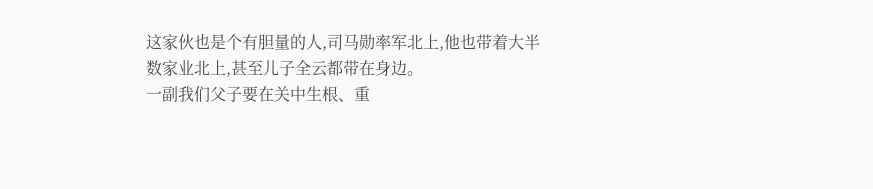这家伙也是个有胆量的人,司马勋率军北上,他也带着大半数家业北上,甚至儿子全云都带在身边。
一副我们父子要在关中生根、重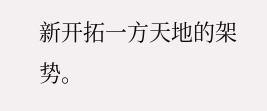新开拓一方天地的架势。